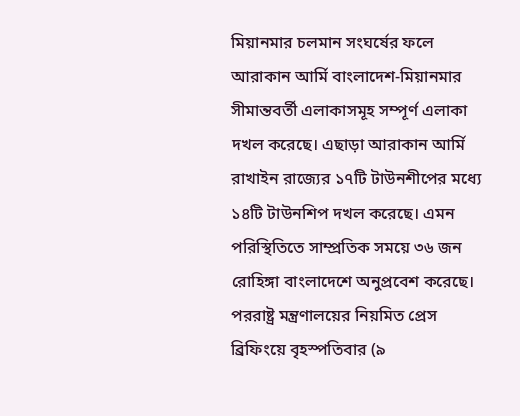মিয়ানমার চলমান সংঘর্ষের ফলে আরাকান আর্মি বাংলাদেশ-মিয়ানমার সীমান্তবর্তী এলাকাসমূহ সম্পূর্ণ এলাকা দখল করেছে। এছাড়া আরাকান আর্মি রাখাইন রাজ্যের ১৭টি টাউনশীপের মধ্যে ১৪টি টাউনশিপ দখল করেছে। এমন পরিস্থিতিতে সাম্প্রতিক সময়ে ৩৬ জন রোহিঙ্গা বাংলাদেশে অনুপ্রবেশ করেছে। পররাষ্ট্র মন্ত্রণালয়ের নিয়মিত প্রেস ব্রিফিংয়ে বৃহস্পতিবার (৯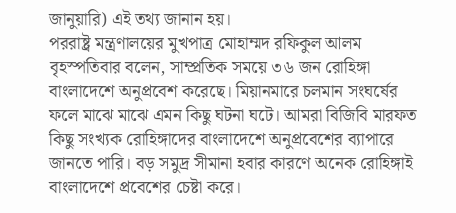জানুয়ারি) এই তথ্য জানান হয়।
পররাষ্ট্র মন্ত্রণালয়ের মুখপাত্র মোহাম্মদ রফিকুল আলম বৃহস্পতিবার বলেন, সাম্প্রতিক সময়ে ৩৬ জন রোহিঙ্গা বাংলাদেশে অনুপ্রবেশ করেছে। মিয়ানমারে চলমান সংঘর্ষের ফলে মাঝে মাঝে এমন কিছু ঘটনা ঘটে। আমরা বিজিবি মারফত কিছু সংখ্যক রোহিঙ্গাদের বাংলাদেশে অনুপ্রবেশের ব্যাপারে জানতে পারি। বড় সমুদ্র সীমানা হবার কারণে অনেক রোহিঙ্গাই বাংলাদেশে প্রবেশের চেষ্টা করে।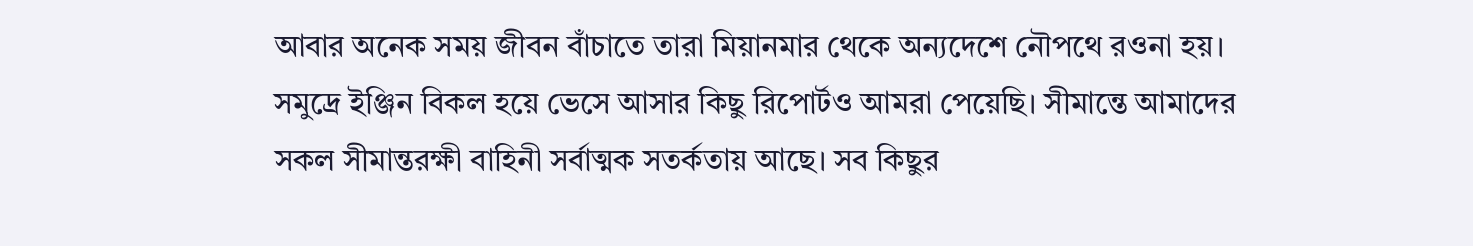আবার অনেক সময় জীবন বাঁচাতে তারা মিয়ানমার থেকে অন্যদেশে নৌপথে রওনা হয়। সমুদ্রে ইঞ্জিন বিকল হয়ে ভেসে আসার কিছু রিপোর্টও আমরা পেয়েছি। সীমান্তে আমাদের সকল সীমান্তরক্ষী বাহিনী সর্বাত্মক সতর্কতায় আছে। সব কিছুর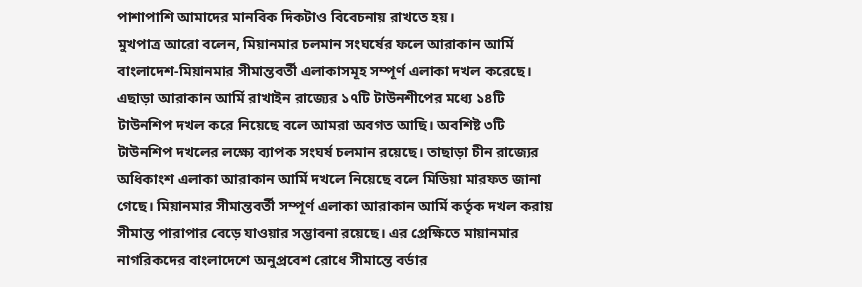পাশাপাশি আমাদের মানবিক দিকটাও বিবেচনায় রাখতে হয়।
মুখপাত্র আরো বলেন, মিয়ানমার চলমান সংঘর্ষের ফলে আরাকান আর্মি বাংলাদেশ-মিয়ানমার সীমান্তবর্তী এলাকাসমূহ সম্পূর্ণ এলাকা দখল করেছে। এছাড়া আরাকান আর্মি রাখাইন রাজ্যের ১৭টি টাউনশীপের মধ্যে ১৪টি টাউনশিপ দখল করে নিয়েছে বলে আমরা অবগত আছি। অবশিষ্ট ৩টি টাউনশিপ দখলের লক্ষ্যে ব্যাপক সংঘর্ষ চলমান রয়েছে। তাছাড়া চীন রাজ্যের অধিকাংশ এলাকা আরাকান আর্মি দখলে নিয়েছে বলে মিডিয়া মারফত জানা গেছে। মিয়ানমার সীমান্তবর্তী সম্পূর্ণ এলাকা আরাকান আর্মি কর্তৃক দখল করায় সীমান্ত পারাপার বেড়ে যাওয়ার সম্ভাবনা রয়েছে। এর প্রেক্ষিতে মায়ানমার নাগরিকদের বাংলাদেশে অনুপ্রবেশ রোধে সীমান্তে বর্ডার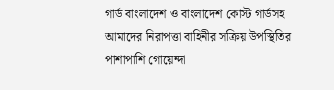গার্ড বাংলাদেশ ও বাংলাদেশ কোস্ট গার্ডসহ আমাদের নিরাপত্তা বাহিনীর সক্রিয় উপস্থিতির পাশাপাশি গোয়েন্দা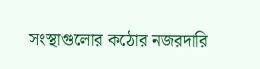সংস্থাগুলোর কঠোর নজরদারি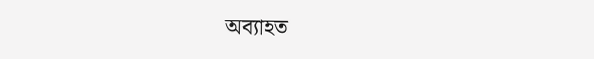অব্যাহত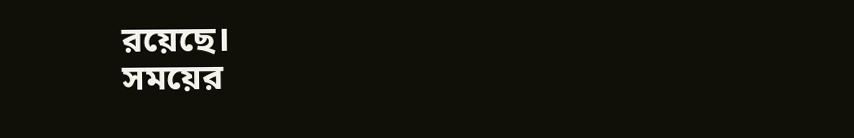রয়েছে।
সময়ের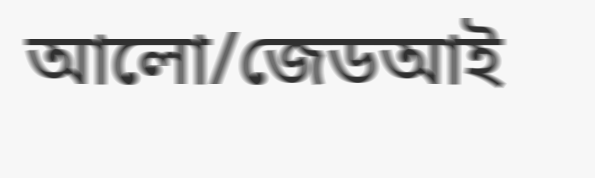আলো/জেডআই